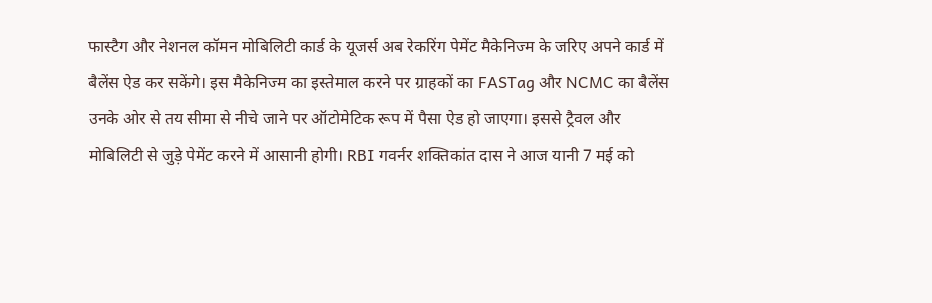फास्टैग और नेशनल कॉमन मोबिलिटी कार्ड के यूजर्स अब रेकरिंग पेमेंट मैकेनिज्म के जरिए अपने कार्ड में बैलेंस ऐड कर सकेंगे। इस मैकेनिज्म का इस्तेमाल करने पर ग्राहकों का FASTag और NCMC का बैलेंस उनके ओर से तय सीमा से नीचे जाने पर ऑटोमेटिक रूप में पैसा ऐड हो जाएगा। इससे ट्रैवल और मोबिलिटी से जुड़े पेमेंट करने में आसानी होगी। RBI गवर्नर शक्तिकांत दास ने आज यानी 7 मई को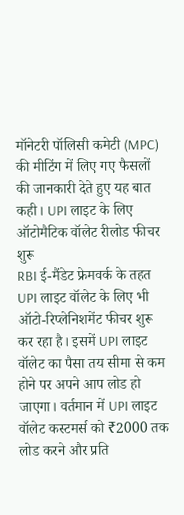मॉनेटरी पॉलिसी कमेटी (MPC) की मीटिंग में लिए गए फैसलों की जानकारी देते हुए यह बात कही। UPI लाइट के लिए ऑटोमैटिक वॉलेट रीलोड फीचर शुरू
RBI ई-मैंडेट फ्रेमवर्क के तहत UPI लाइट वॉलेट के लिए भी ऑटो-रिप्लेनिशमेंट फीचर शुरू कर रहा है। इसमें UPI लाइट वॉलेट का पैसा तय सीमा से कम होने पर अपने आप लोड हो जाएगा। वर्तमान में UPI लाइट वॉलेट कस्टमर्स को ₹2000 तक लोड करने और प्रति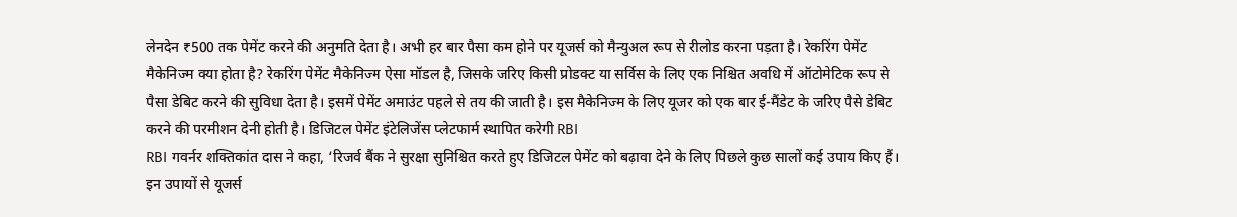लेनदेन ₹500 तक पेमेंट करने की अनुमति देता है। अभी हर बार पैसा कम होने पर यूजर्स को मैन्युअल रूप से रीलोड करना पड़ता है। रेकरिंग पेमेंट मैकेनिज्म क्या होता है? रेकरिंग पेमेंट मैकेनिज्म ऐसा मॉडल है, जिसके जरिए किसी प्रोडक्ट या सर्विस के लिए एक निश्चित अवधि में ऑटोमेटिक रूप से पैसा डेबिट करने की सुविधा देता है। इसमें पेमेंट अमाउंट पहले से तय की जाती है। इस मैकेनिज्म के लिए यूजर को एक बार ई-मैंडेट के जरिए पैसे डेबिट करने की परमीशन देनी होती है। डिजिटल पेमेंट इंटेलिजेंस प्लेटफार्म स्थापित करेगी RBI
RBI गवर्नर शक्तिकांत दास ने कहा, ‘रिजर्व बैंक ने सुरक्षा सुनिश्चित करते हुए डिजिटल पेमेंट को बढ़ावा देने के लिए पिछले कुछ सालों कई उपाय किए हैं। इन उपायों से यूजर्स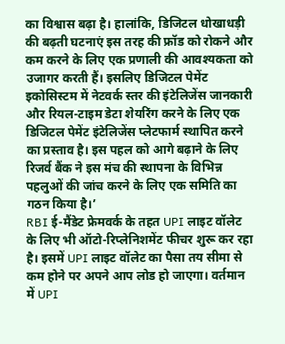का विश्वास बढ़ा है। हालांकि, डिजिटल धोखाधड़ी की बढ़ती घटनाएं इस तरह की फ्रॉड को रोकने और कम करने के लिए एक प्रणाली की आवश्यकता को उजागर करती हैं। इसलिए डिजिटल पेमेंट इकोसिस्टम में नेटवर्क स्तर की इंटेलिजेंस जानकारी और रियल-टाइम डेटा शेयरिंग करने के लिए एक डिजिटल पेमेंट इंटेलिजेंस प्लेटफार्म स्थापित करने का प्रस्ताव है। इस पहल को आगे बढ़ाने के लिए रिजर्व बैंक ने इस मंच की स्थापना के विभिन्न पहलुओं की जांच करने के लिए एक समिति का गठन किया है।’
RBI ई-मैंडेट फ्रेमवर्क के तहत UPI लाइट वॉलेट के लिए भी ऑटो-रिप्लेनिशमेंट फीचर शुरू कर रहा है। इसमें UPI लाइट वॉलेट का पैसा तय सीमा से कम होने पर अपने आप लोड हो जाएगा। वर्तमान में UPI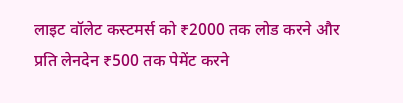लाइट वॉलेट कस्टमर्स को ₹2000 तक लोड करने और प्रति लेनदेन ₹500 तक पेमेंट करने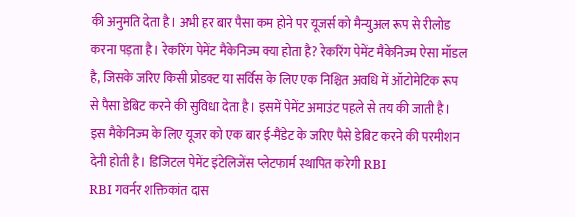की अनुमति देता है। अभी हर बार पैसा कम होने पर यूजर्स को मैन्युअल रूप से रीलोड करना पड़ता है। रेकरिंग पेमेंट मैकेनिज्म क्या होता है? रेकरिंग पेमेंट मैकेनिज्म ऐसा मॉडल है, जिसके जरिए किसी प्रोडक्ट या सर्विस के लिए एक निश्चित अवधि में ऑटोमेटिक रूप से पैसा डेबिट करने की सुविधा देता है। इसमें पेमेंट अमाउंट पहले से तय की जाती है। इस मैकेनिज्म के लिए यूजर को एक बार ई-मैंडेट के जरिए पैसे डेबिट करने की परमीशन देनी होती है। डिजिटल पेमेंट इंटेलिजेंस प्लेटफार्म स्थापित करेगी RBI
RBI गवर्नर शक्तिकांत दास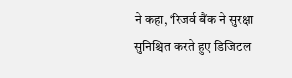ने कहा, ‘रिजर्व बैंक ने सुरक्षा सुनिश्चित करते हुए डिजिटल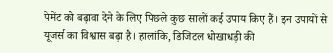पेमेंट को बढ़ावा देने के लिए पिछले कुछ सालों कई उपाय किए हैं। इन उपायों से यूजर्स का विश्वास बढ़ा है। हालांकि, डिजिटल धोखाधड़ी की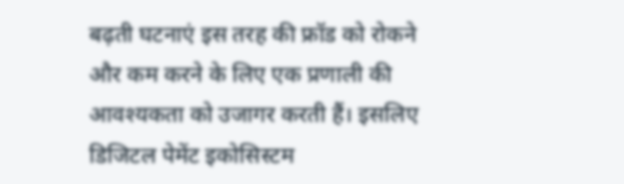बढ़ती घटनाएं इस तरह की फ्रॉड को रोकने और कम करने के लिए एक प्रणाली की आवश्यकता को उजागर करती हैं। इसलिए डिजिटल पेमेंट इकोसिस्टम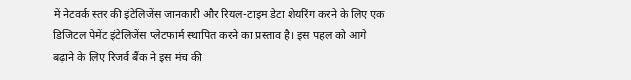में नेटवर्क स्तर की इंटेलिजेंस जानकारी और रियल-टाइम डेटा शेयरिंग करने के लिए एक डिजिटल पेमेंट इंटेलिजेंस प्लेटफार्म स्थापित करने का प्रस्ताव है। इस पहल को आगे बढ़ाने के लिए रिजर्व बैंक ने इस मंच की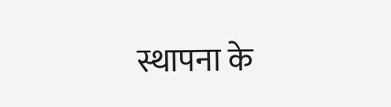स्थापना के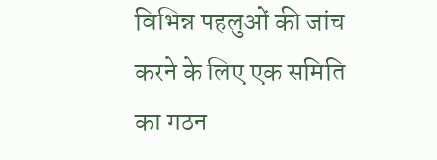विभिन्न पहलुओं की जांच करने के लिए एक समिति का गठन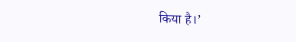किया है।’